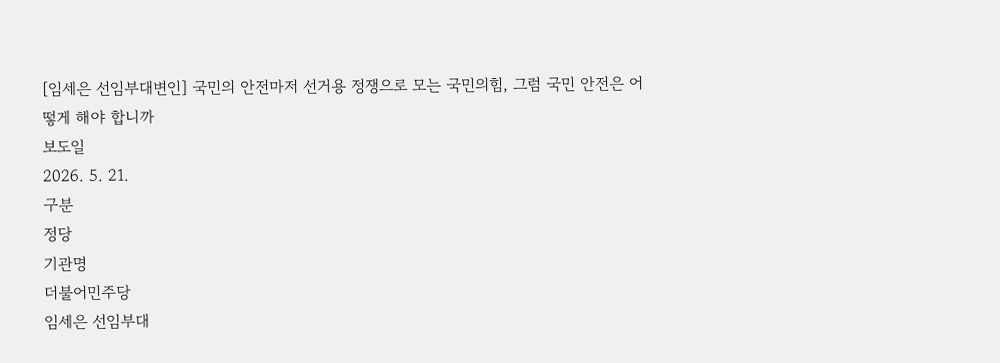[임세은 선임부대변인] 국민의 안전마저 선거용 정쟁으로 모는 국민의힘, 그럼 국민 안전은 어떻게 해야 합니까
보도일
2026. 5. 21.
구분
정당
기관명
더불어민주당
임세은 선임부대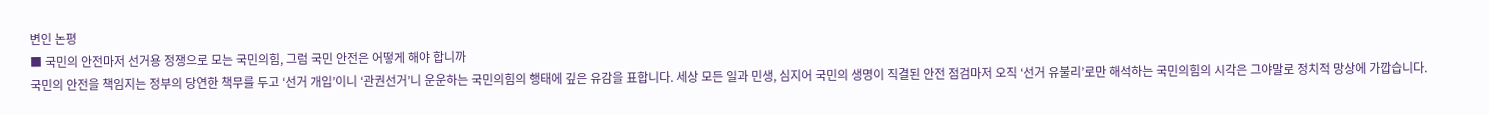변인 논평
■ 국민의 안전마저 선거용 정쟁으로 모는 국민의힘, 그럼 국민 안전은 어떻게 해야 합니까
국민의 안전을 책임지는 정부의 당연한 책무를 두고 ‘선거 개입’이니 ‘관권선거’니 운운하는 국민의힘의 행태에 깊은 유감을 표합니다. 세상 모든 일과 민생, 심지어 국민의 생명이 직결된 안전 점검마저 오직 ‘선거 유불리’로만 해석하는 국민의힘의 시각은 그야말로 정치적 망상에 가깝습니다.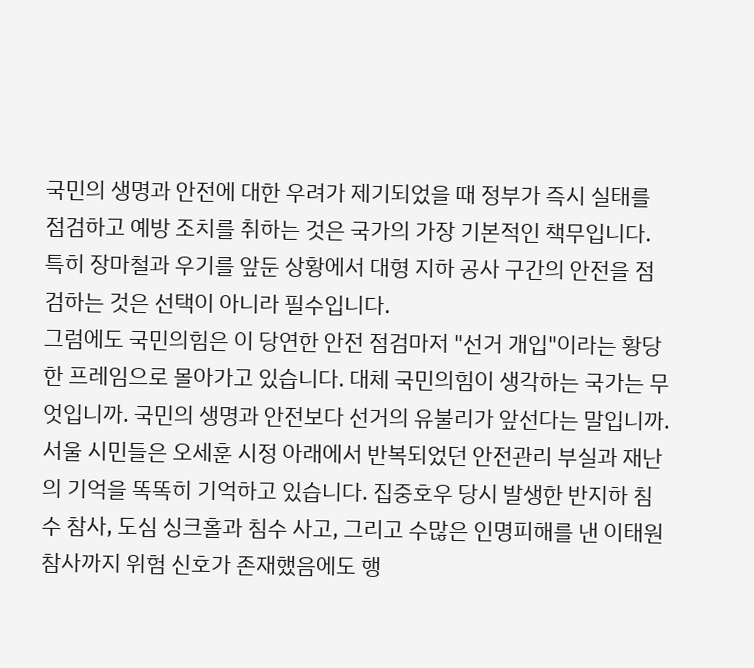국민의 생명과 안전에 대한 우려가 제기되었을 때 정부가 즉시 실태를 점검하고 예방 조치를 취하는 것은 국가의 가장 기본적인 책무입니다. 특히 장마철과 우기를 앞둔 상황에서 대형 지하 공사 구간의 안전을 점검하는 것은 선택이 아니라 필수입니다.
그럼에도 국민의힘은 이 당연한 안전 점검마저 "선거 개입"이라는 황당한 프레임으로 몰아가고 있습니다. 대체 국민의힘이 생각하는 국가는 무엇입니까. 국민의 생명과 안전보다 선거의 유불리가 앞선다는 말입니까.
서울 시민들은 오세훈 시정 아래에서 반복되었던 안전관리 부실과 재난의 기억을 똑똑히 기억하고 있습니다. 집중호우 당시 발생한 반지하 침수 참사, 도심 싱크홀과 침수 사고, 그리고 수많은 인명피해를 낸 이태원 참사까지 위험 신호가 존재했음에도 행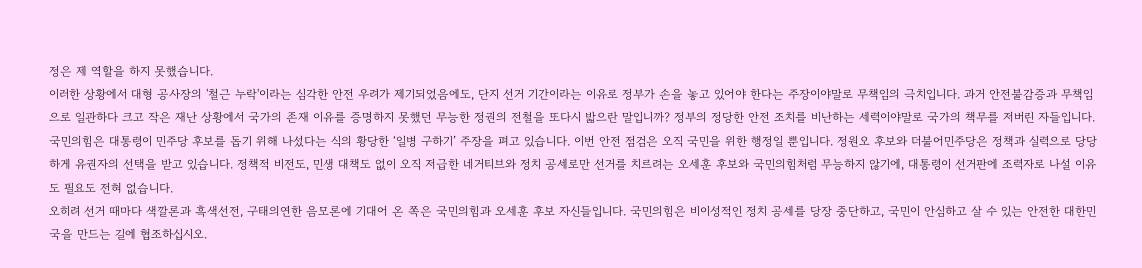정은 제 역할을 하지 못했습니다.
이러한 상황에서 대형 공사장의 '철근 누락'이라는 심각한 안전 우려가 제기되었음에도, 단지 선거 기간이라는 이유로 정부가 손을 놓고 있어야 한다는 주장이야말로 무책임의 극치입니다. 과거 안전불감증과 무책임으로 일관하다 크고 작은 재난 상황에서 국가의 존재 이유를 증명하지 못했던 무능한 정권의 전철을 또다시 밟으란 말입니까? 정부의 정당한 안전 조치를 비난하는 세력이야말로 국가의 책무를 저버린 자들입니다.
국민의힘은 대통령이 민주당 후보를 돕기 위해 나섰다는 식의 황당한 ‘일병 구하기’ 주장을 펴고 있습니다. 이번 안전 점검은 오직 국민을 위한 행정일 뿐입니다. 정원오 후보와 더불어민주당은 정책과 실력으로 당당하게 유권자의 선택을 받고 있습니다. 정책적 비전도, 민생 대책도 없이 오직 저급한 네거티브와 정치 공세로만 선거를 치르려는 오세훈 후보와 국민의힘처럼 무능하지 않기에, 대통령이 선거판에 조력자로 나설 이유도 필요도 전혀 없습니다.
오히려 선거 때마다 색깔론과 흑색선전, 구태의연한 음모론에 기대어 온 쪽은 국민의힘과 오세훈 후보 자신들입니다. 국민의힘은 비이성적인 정치 공세를 당장 중단하고, 국민이 안심하고 살 수 있는 안전한 대한민국을 만드는 길에 협조하십시오.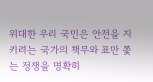위대한 우리 국민은 안전을 지키려는 국가의 책무와 표만 쫓는 정쟁을 명확히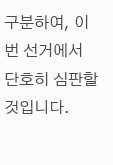구분하여, 이번 선거에서 단호히 심판할 것입니다.